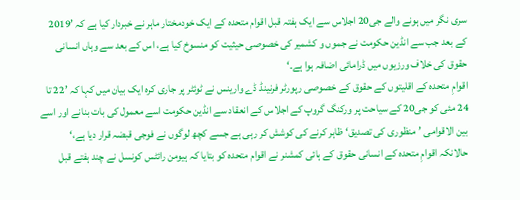سری نگر میں ہونے والے جی20 اجلاس سے ایک ہفتہ قبل اقوام متحدہ کے ایک خودمختار ماہر نے خبردار کیا ہے کہ ’2019 کے بعد جب سے انڈین حکومت نے جموں و کشمیر کی خصوصی حیثیت کو منسوخ کیا ہے، اس کے بعد سے وہاں انسانی حقوق کی خلاف ورزیوں میں ڈرامائی اضافہ ہوا ہے۔‘
اقوامِ متحدہ کے اقلیتوں کے حقوق کے خصوصی رپورٹر فرنینڈ ڈے وارینس نے ٹوئٹر پر جاری کرہ ایک بیان میں کہا کہ ’22 تا 24 مئی کو جی20 کے سیاحت پر ورکنگ گروپ کے اجلاس کے انعقاد سے انڈین حکومت اسے معمول کی بات بنانے اور اسے بین الاقوامی ’منظوری کی تصدیق‘ ظاہر کرنے کی کوشش کر رہی ہے جسے کچھ لوگوں نے فوجی قبضہ قرار دیا ہے،‘ حالانکہ اقوامِ متحدہ کے انسانی حقوق کے ہائی کمشنر نے اقوام متحدہ کو بتایا کہ ہیومن رائٹس کونسل نے چند ہفتے قبل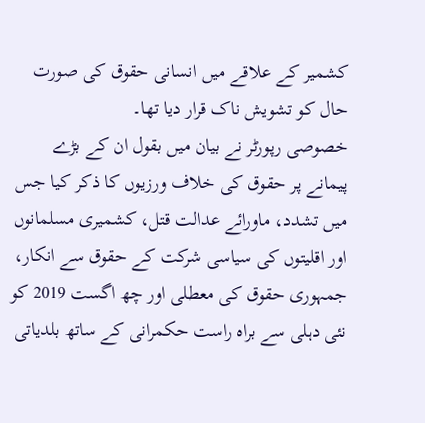کشمیر کے علاقے میں انسانی حقوق کی صورت حال کو تشویش ناک قرار دیا تھا۔
خصوصی رپورٹر نے بیان میں بقول ان کے بڑے پیمانے پر حقوق کی خلاف ورزیوں کا ذکر کیا جس میں تشدد، ماورائے عدالت قتل، کشمیری مسلمانوں اور اقلیتوں کی سیاسی شرکت کے حقوق سے انکار، جمہوری حقوق کی معطلی اور چھ اگست 2019 کو نئی دہلی سے براہ راست حکمرانی کے ساتھ بلدیاتی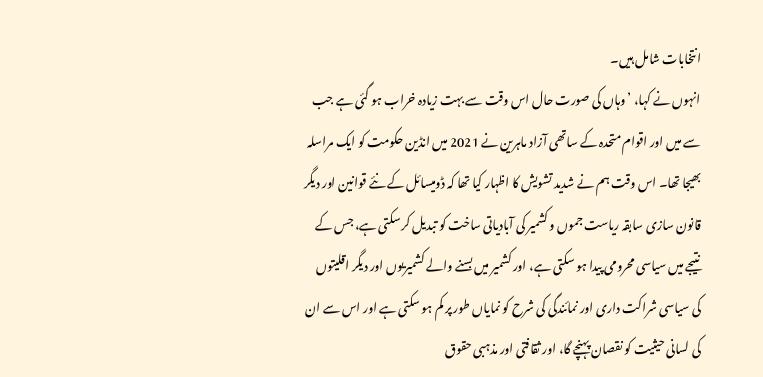انتخابات شامل ہیں۔
انہوں نے کہا، ’وہاں کی صورت حال اس وقت سے بہت زیادہ خراب ہو گئی ہے جب سے میں اور اقوام متحدہ کے ساتھی آزاد ماہرین نے 2021 میں انڈین حکومت کو ایک مراسلہ بھیجا تھا۔ اس وقت ہم نے شدید تشویش کا اظہار کیا تھا کہ ڈومیسائل کے نئے قوانین اور دیگر قانون سازی سابقہ ریاست جموں و کشمیر کی آبادیاتی ساخت کو تبدیل کر سکتی ہے، جس کے نتیجے میں سیاسی محرومی پیدا ہو سکتی ہے، اور کشمیر میں بسنے والے کشمیریوں اور دیگر اقلیتوں کی سیاسی شراکت داری اور نمائندگی کی شرح کو نمایاں طور پر کم ہو سکتی ہے اور اس سے ان کی لسانی حیثیت کو نقصان پہنچے گا، اور ثقافتی اور مذہبی حقوق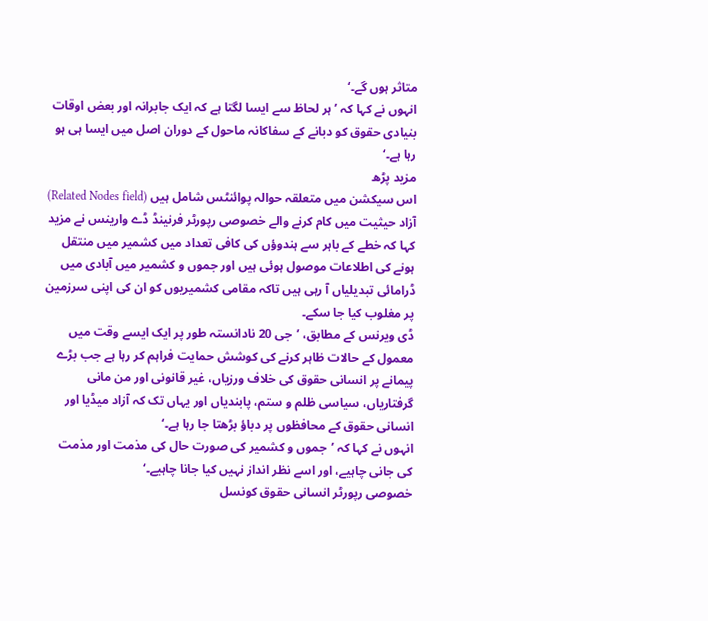متاثر ہوں گے۔‘
انہوں نے کہا کہ ’ہر لحاظ سے ایسا لگتا ہے کہ ایک جابرانہ اور بعض اوقات بنیادی حقوق کو دبانے کے سفاکانہ ماحول کے دوران اصل میں ایسا ہی ہو رہا ہے۔‘
مزید پڑھ
اس سیکشن میں متعلقہ حوالہ پوائنٹس شامل ہیں (Related Nodes field)
آزاد حیثیت میں کام کرنے والے خصوصی رپورٹر فرنینڈ ڈے وارینس نے مزید کہا کہ خطے کے باہر سے ہندوؤں کی کافی تعداد میں کشمیر میں منتقل ہونے کی اطلاعات موصول ہوئی ہیں اور جموں و کشمیر میں آبادی میں ڈرامائی تبدیلیاں آ رہی ہیں تاکہ مقامی کشمیریوں کو ان کی اپنی سرزمین پر مغلوب کیا جا سکے۔
ڈی ویرنس کے مطابق، ’جی 20 نادانستہ طور پر ایک ایسے وقت میں معمول کے حالات ظاہر کرنے کی کوشش حمایت فراہم کر رہا ہے جب بڑے پیمانے پر انسانی حقوق کی خلاف ورزیاں، غیر قانونی اور من مانی گرفتاریاں، سیاسی ظلم و ستم، پابندیاں اور یہاں تک کہ آزاد میڈیا اور انسانی حقوق کے محافظوں پر دباؤ بڑھتا جا رہا ہے۔‘
انہوں نے کہا کہ ’جموں و کشمیر کی صورت حال کی مذمت اور مذمت کی جانی چاہیے، اور اسے نظر انداز نہیں کیا جانا چاہیے۔‘
خصوصی رپورٹر انسانی حقوق کونسل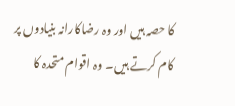کا حصہ ہیں اور وہ رضاکارانہ بنیادوں پر کام کرتے ہیں۔ وہ اقوام متحدہ کا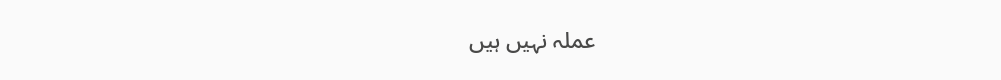عملہ نہیں ہیں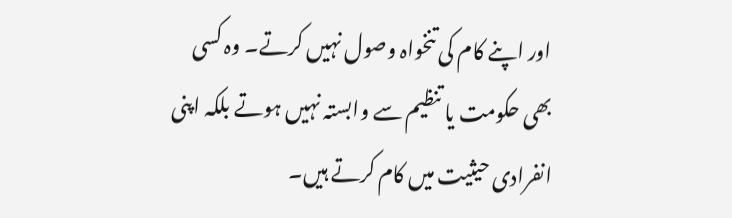اور اپنے کام کی تنخواہ وصول نہیں کرتے۔ وہ کسی بھی حکومت یا تنظیم سے وابستہ نہیں ہوتے بلکہ اپنی انفرادی حیثیت میں کام کرتے ہیں۔